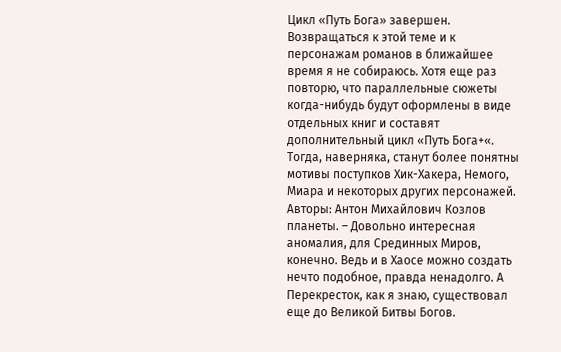Цикл «Путь Бога» завершен. Возвращаться к этой теме и к персонажам романов в ближайшее время я не собираюсь. Хотя еще раз повторю, что параллельные сюжеты когда-нибудь будут оформлены в виде отдельных книг и составят дополнительный цикл «Путь Бога+«. Тогда, наверняка, станут более понятны мотивы поступков Хик-Хакера, Немого, Миара и некоторых других персонажей.
Авторы: Антон Михайлович Козлов
планеты. – Довольно интересная аномалия, для Срединных Миров, конечно. Ведь и в Хаосе можно создать нечто подобное, правда ненадолго. А Перекресток, как я знаю, существовал еще до Великой Битвы Богов.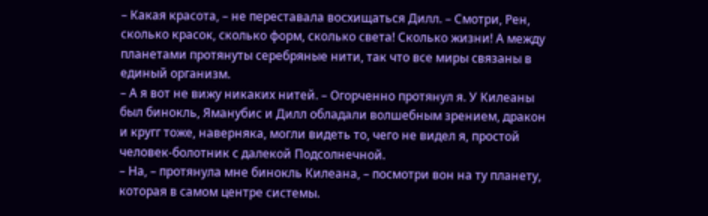– Какая красота, – не переставала восхищаться Дилл. – Смотри, Рен, сколько красок, сколько форм, сколько света! Сколько жизни! А между планетами протянуты серебряные нити, так что все миры связаны в единый организм.
– А я вот не вижу никаких нитей. – Огорченно протянул я. У Килеаны был бинокль, Яманубис и Дилл обладали волшебным зрением, дракон и кругг тоже, наверняка, могли видеть то, чего не видел я, простой человек-болотник с далекой Подсолнечной.
– На, – протянула мне бинокль Килеана, – посмотри вон на ту планету, которая в самом центре системы.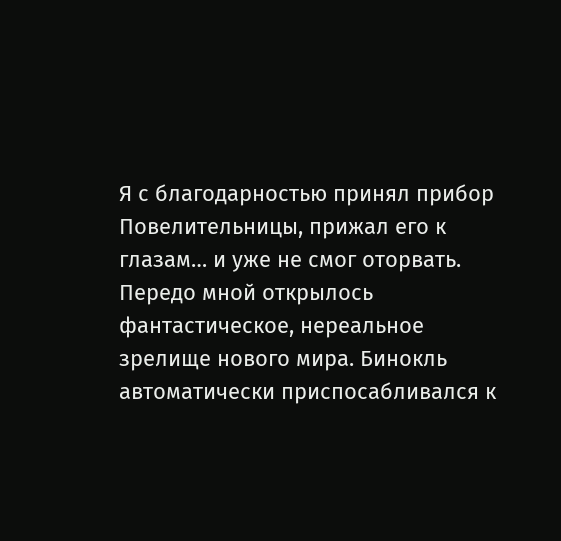Я с благодарностью принял прибор Повелительницы, прижал его к глазам… и уже не смог оторвать. Передо мной открылось фантастическое, нереальное зрелище нового мира. Бинокль автоматически приспосабливался к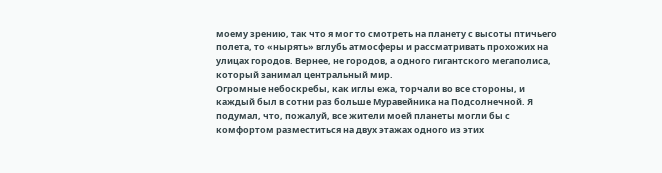моему зрению, так что я мог то смотреть на планету с высоты птичьего полета, то «нырять» вглубь атмосферы и рассматривать прохожих на улицах городов. Вернее, не городов, а одного гигантского мегаполиса, который занимал центральный мир.
Огромные небоскребы, как иглы ежа, торчали во все стороны, и каждый был в сотни раз больше Муравейника на Подсолнечной. Я подумал, что, пожалуй, все жители моей планеты могли бы с комфортом разместиться на двух этажах одного из этих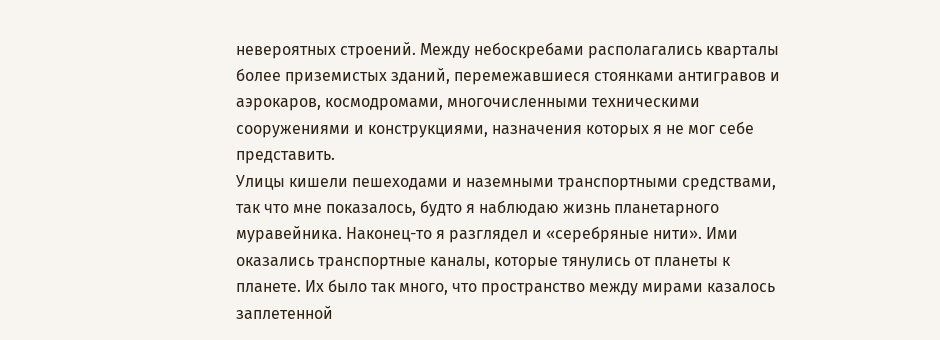невероятных строений. Между небоскребами располагались кварталы более приземистых зданий, перемежавшиеся стоянками антигравов и аэрокаров, космодромами, многочисленными техническими сооружениями и конструкциями, назначения которых я не мог себе представить.
Улицы кишели пешеходами и наземными транспортными средствами, так что мне показалось, будто я наблюдаю жизнь планетарного муравейника. Наконец-то я разглядел и «серебряные нити». Ими оказались транспортные каналы, которые тянулись от планеты к планете. Их было так много, что пространство между мирами казалось заплетенной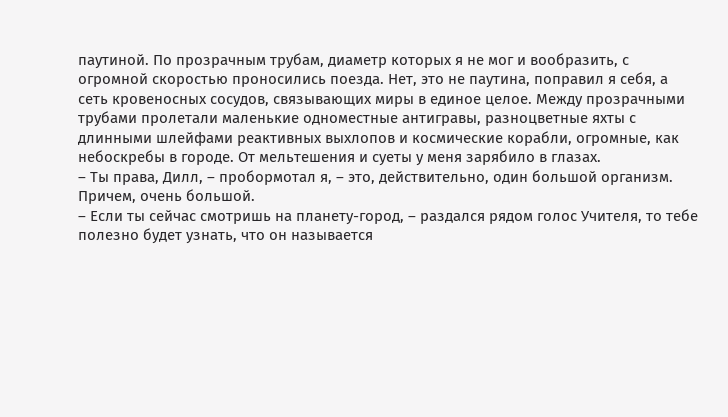паутиной. По прозрачным трубам, диаметр которых я не мог и вообразить, с огромной скоростью проносились поезда. Нет, это не паутина, поправил я себя, а сеть кровеносных сосудов, связывающих миры в единое целое. Между прозрачными трубами пролетали маленькие одноместные антигравы, разноцветные яхты с длинными шлейфами реактивных выхлопов и космические корабли, огромные, как небоскребы в городе. От мельтешения и суеты у меня зарябило в глазах.
– Ты права, Дилл, – пробормотал я, – это, действительно, один большой организм. Причем, очень большой.
– Если ты сейчас смотришь на планету-город, – раздался рядом голос Учителя, то тебе полезно будет узнать, что он называется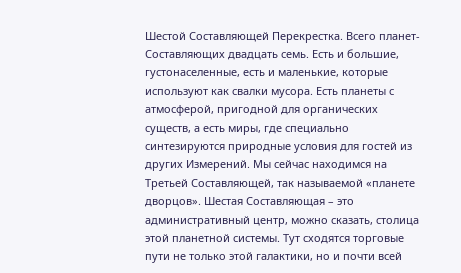Шестой Составляющей Перекрестка. Всего планет-Составляющих двадцать семь. Есть и большие, густонаселенные, есть и маленькие, которые используют как свалки мусора. Есть планеты с атмосферой, пригодной для органических существ, а есть миры, где специально синтезируются природные условия для гостей из других Измерений. Мы сейчас находимся на Третьей Составляющей, так называемой «планете дворцов». Шестая Составляющая – это административный центр, можно сказать, столица этой планетной системы. Тут сходятся торговые пути не только этой галактики, но и почти всей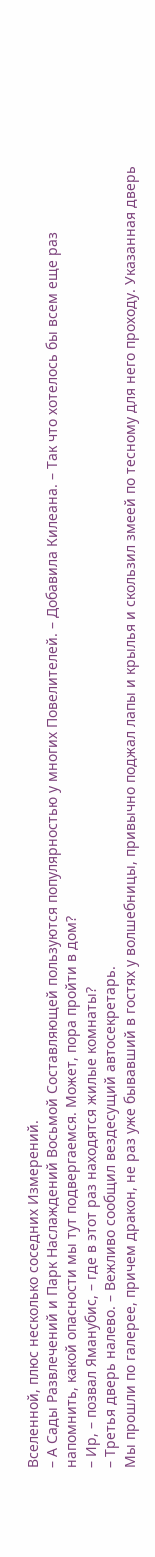Вселенной, плюс несколько соседних Измерений.
– А Сады Развлечений и Парк Наслаждений Восьмой Составляющей пользуются популярностью у многих Повелителей. – Добавила Килеана. – Так что хотелось бы всем еще раз напомнить, какой опасности мы тут подвергаемся. Может, пора пройти в дом?
– Ир, – позвал Яманубис, – где в этот раз находятся жилые комнаты?
– Третья дверь налево. – Вежливо сообщил вездесущий автосекретарь.
Мы прошли по галерее, причем дракон, не раз уже бывавший в гостях у волшебницы, привычно поджал лапы и крылья и скользил змеей по тесному для него проходу. Указанная дверь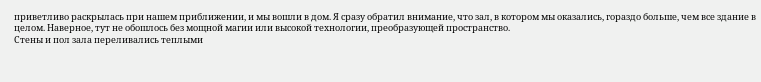приветливо раскрылась при нашем приближении, и мы вошли в дом. Я сразу обратил внимание, что зал, в котором мы оказались, гораздо больше, чем все здание в целом. Наверное, тут не обошлось без мощной магии или высокой технологии, преобразующей пространство.
Стены и пол зала переливались теплыми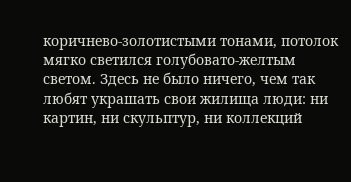коричнево-золотистыми тонами, потолок мягко светился голубовато-желтым светом. Здесь не было ничего, чем так любят украшать свои жилища люди: ни картин, ни скульптур, ни коллекций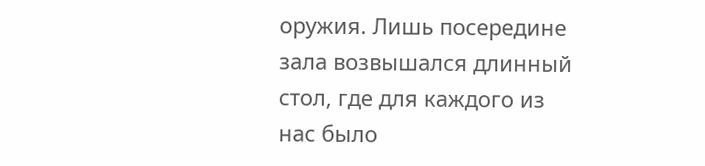оружия. Лишь посередине зала возвышался длинный стол, где для каждого из нас было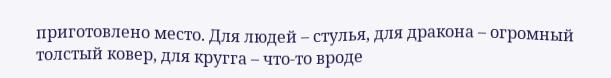приготовлено место. Для людей – стулья, для дракона – огромный толстый ковер, для кругга – что-то вроде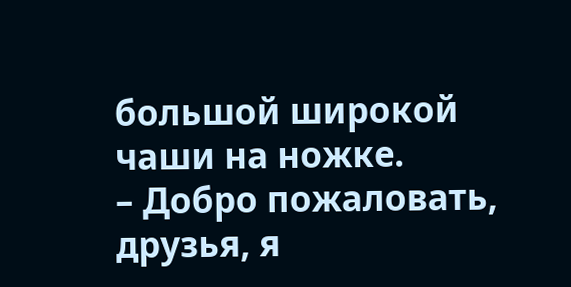большой широкой чаши на ножке.
– Добро пожаловать, друзья, я